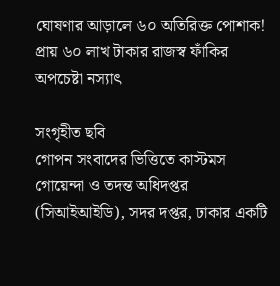ঘোষণার আড়ালে ৬০ অতিরিক্ত পোশাক!
প্রায় ৬০ লাখ টাকার রাজস্ব ফাঁকির অপচেষ্টা নস্যাৎ

সংগৃহীত ছবি
গোপন সংবাদের ভিত্তিতে কাস্টমস গোয়েন্দা ও তদন্ত অধিদপ্তর (সিআইআইডি), সদর দপ্তর, ঢাকার একটি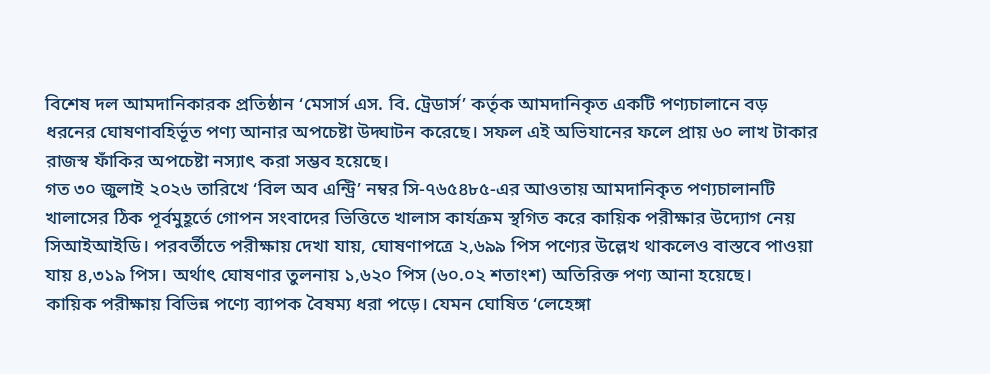বিশেষ দল আমদানিকারক প্রতিষ্ঠান ‘মেসার্স এস. বি. ট্রেডার্স’ কর্তৃক আমদানিকৃত একটি পণ্যচালানে বড় ধরনের ঘোষণাবহির্ভূত পণ্য আনার অপচেষ্টা উদ্ঘাটন করেছে। সফল এই অভিযানের ফলে প্রায় ৬০ লাখ টাকার রাজস্ব ফাঁকির অপচেষ্টা নস্যাৎ করা সম্ভব হয়েছে।
গত ৩০ জুলাই ২০২৬ তারিখে ‘বিল অব এন্ট্রি’ নম্বর সি-৭৬৫৪৮৫-এর আওতায় আমদানিকৃত পণ্যচালানটি খালাসের ঠিক পূর্বমুহূর্তে গোপন সংবাদের ভিত্তিতে খালাস কার্যক্রম স্থগিত করে কায়িক পরীক্ষার উদ্যোগ নেয় সিআইআইডি। পরবর্তীতে পরীক্ষায় দেখা যায়, ঘোষণাপত্রে ২,৬৯৯ পিস পণ্যের উল্লেখ থাকলেও বাস্তবে পাওয়া যায় ৪,৩১৯ পিস। অর্থাৎ ঘোষণার তুলনায় ১,৬২০ পিস (৬০.০২ শতাংশ) অতিরিক্ত পণ্য আনা হয়েছে।
কায়িক পরীক্ষায় বিভিন্ন পণ্যে ব্যাপক বৈষম্য ধরা পড়ে। যেমন ঘোষিত ‘লেহেঙ্গা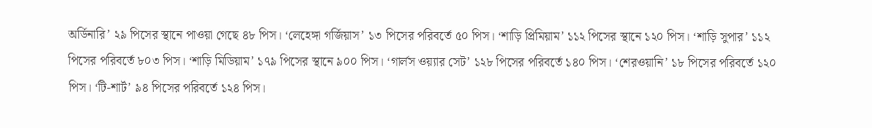অর্ডিনারি’ ২৯ পিসের স্থানে পাওয়া গেছে ৪৮ পিস। ‘লেহেঙ্গা গর্জিয়াস’ ১৩ পিসের পরিবর্তে ৫০ পিস। ‘শাড়ি প্রিমিয়াম’ ১১২ পিসের স্থানে ১২০ পিস। ‘শাড়ি সুপার’ ১১২ পিসের পরিবর্তে ৮০৩ পিস। ‘শাড়ি মিডিয়াম’ ১৭৯ পিসের স্থানে ৯০০ পিস। ‘গার্লস ওয়্যার সেট’ ১২৮ পিসের পরিবর্তে ১৪০ পিস। ‘শেরওয়ানি’ ১৮ পিসের পরিবর্তে ১২০ পিস। ‘টি-শার্ট’ ৯৪ পিসের পরিবর্তে ১২৪ পিস।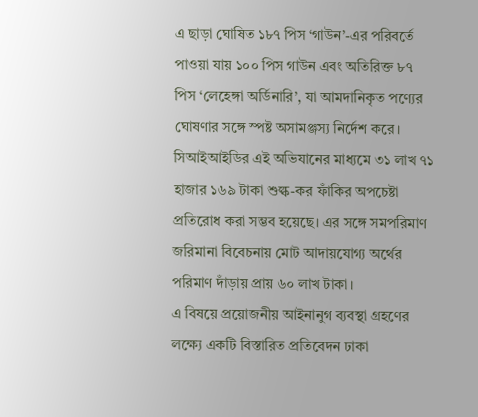এ ছাড়া ঘোষিত ১৮৭ পিস ‘গাউন’-এর পরিবর্তে পাওয়া যায় ১০০ পিস গাউন এবং অতিরিক্ত ৮৭ পিস ‘লেহেঙ্গা অর্ডিনারি’, যা আমদানিকৃত পণ্যের ঘোষণার সঙ্গে স্পষ্ট অসামঞ্জস্য নির্দেশ করে।
সিআইআইডির এই অভিযানের মাধ্যমে ৩১ লাখ ৭১ হাজার ১৬৯ টাকা শুল্ক-কর ফাঁকির অপচেষ্টা প্রতিরোধ করা সম্ভব হয়েছে। এর সঙ্গে সমপরিমাণ জরিমানা বিবেচনায় মোট আদায়যোগ্য অর্থের পরিমাণ দাঁড়ায় প্রায় ৬০ লাখ টাকা।
এ বিষয়ে প্রয়োজনীয় আইনানুগ ব্যবস্থা গ্রহণের লক্ষ্যে একটি বিস্তারিত প্রতিবেদন ঢাকা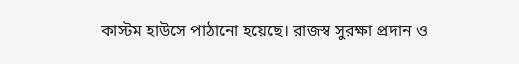কাস্টম হাউসে পাঠানো হয়েছে। রাজস্ব সুরক্ষা প্রদান ও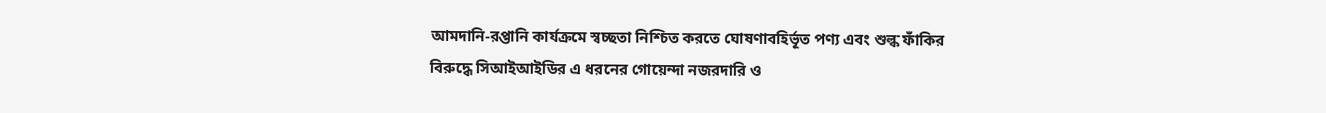আমদানি-রপ্তানি কার্যক্রমে স্বচ্ছতা নিশ্চিত করতে ঘোষণাবহির্ভূত পণ্য এবং শুল্ক ফাঁকির বিরুদ্ধে সিআইআইডির এ ধরনের গোয়েন্দা নজরদারি ও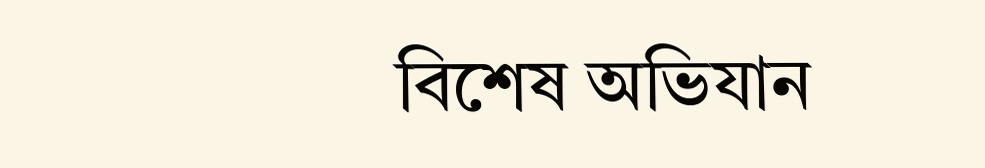বিশেষ অভিযান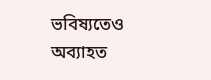ভবিষ্যতেও অব্যাহত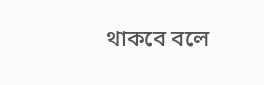থাকবে বলে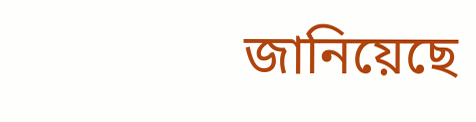জানিয়েছে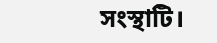সংস্থাটি।